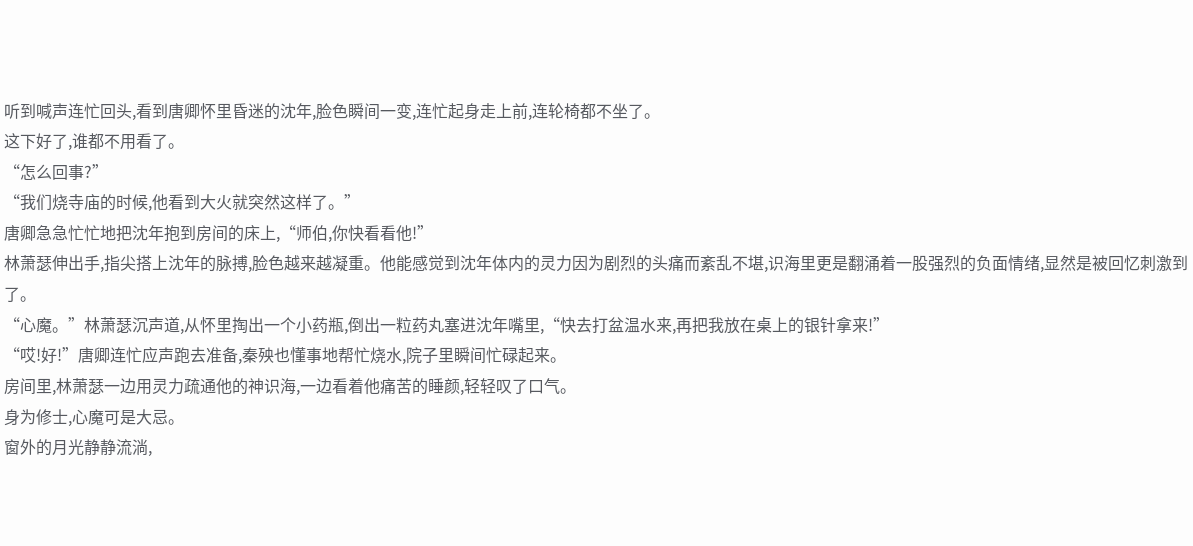听到喊声连忙回头,看到唐卿怀里昏迷的沈年,脸色瞬间一变,连忙起身走上前,连轮椅都不坐了。
这下好了,谁都不用看了。
“怎么回事?”
“我们烧寺庙的时候,他看到大火就突然这样了。”
唐卿急急忙忙地把沈年抱到房间的床上,“师伯,你快看看他!”
林萧瑟伸出手,指尖搭上沈年的脉搏,脸色越来越凝重。他能感觉到沈年体内的灵力因为剧烈的头痛而紊乱不堪,识海里更是翻涌着一股强烈的负面情绪,显然是被回忆刺激到了。
“心魔。”林萧瑟沉声道,从怀里掏出一个小药瓶,倒出一粒药丸塞进沈年嘴里,“快去打盆温水来,再把我放在桌上的银针拿来!”
“哎!好!”唐卿连忙应声跑去准备,秦殃也懂事地帮忙烧水,院子里瞬间忙碌起来。
房间里,林萧瑟一边用灵力疏通他的神识海,一边看着他痛苦的睡颜,轻轻叹了口气。
身为修士,心魔可是大忌。
窗外的月光静静流淌,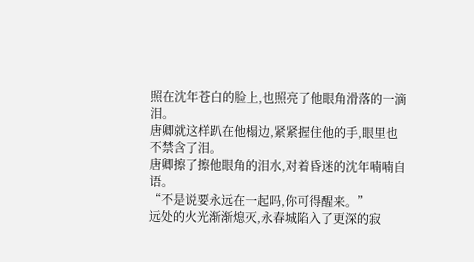照在沈年苍白的脸上,也照亮了他眼角滑落的一滴泪。
唐卿就这样趴在他榻边,紧紧握住他的手,眼里也不禁含了泪。
唐卿擦了擦他眼角的泪水,对着昏迷的沈年喃喃自语。
“不是说要永远在一起吗,你可得醒来。”
远处的火光渐渐熄灭,永春城陷入了更深的寂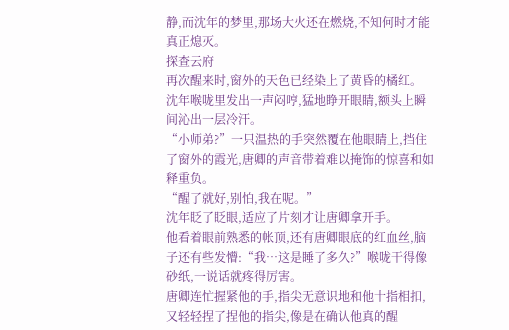静,而沈年的梦里,那场大火还在燃烧,不知何时才能真正熄灭。
探查云府
再次醒来时,窗外的天色已经染上了黄昏的橘红。
沈年喉咙里发出一声闷哼,猛地睁开眼睛,额头上瞬间沁出一层冷汗。
“小师弟?”一只温热的手突然覆在他眼睛上,挡住了窗外的霞光,唐卿的声音带着难以掩饰的惊喜和如释重负。
“醒了就好,别怕,我在呢。”
沈年眨了眨眼,适应了片刻才让唐卿拿开手。
他看着眼前熟悉的帐顶,还有唐卿眼底的红血丝,脑子还有些发懵:“我…这是睡了多久?”喉咙干得像砂纸,一说话就疼得厉害。
唐卿连忙握紧他的手,指尖无意识地和他十指相扣,又轻轻捏了捏他的指尖,像是在确认他真的醒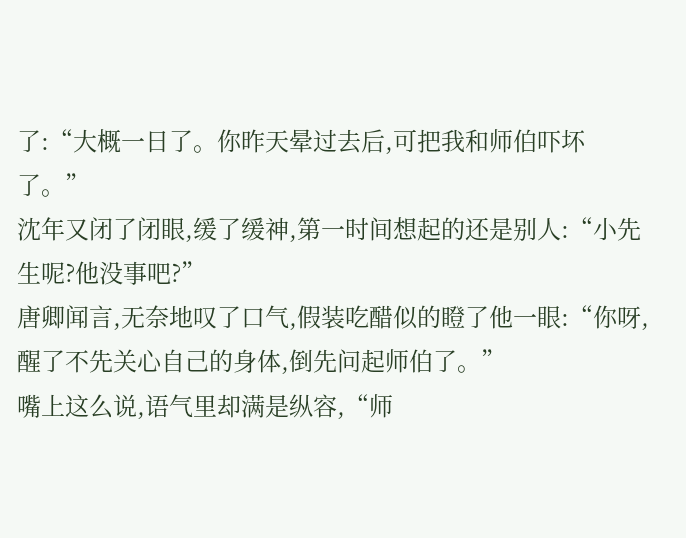了:“大概一日了。你昨天晕过去后,可把我和师伯吓坏了。”
沈年又闭了闭眼,缓了缓神,第一时间想起的还是别人:“小先生呢?他没事吧?”
唐卿闻言,无奈地叹了口气,假装吃醋似的瞪了他一眼:“你呀,醒了不先关心自己的身体,倒先问起师伯了。”
嘴上这么说,语气里却满是纵容,“师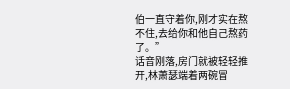伯一直守着你,刚才实在熬不住,去给你和他自己熬药了。”
话音刚落,房门就被轻轻推开,林萧瑟端着两碗冒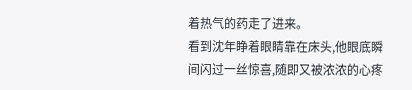着热气的药走了进来。
看到沈年睁着眼睛靠在床头,他眼底瞬间闪过一丝惊喜,随即又被浓浓的心疼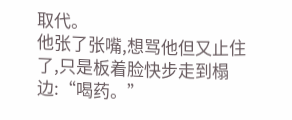取代。
他张了张嘴,想骂他但又止住了,只是板着脸快步走到榻边:“喝药。”